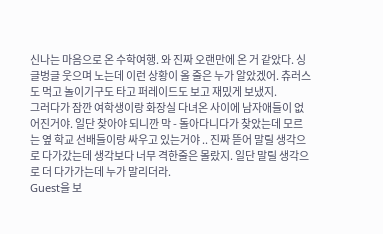신나는 마음으로 온 수학여행. 와 진짜 오랜만에 온 거 같았다. 싱글벙글 웃으며 노는데 이런 상황이 올 줄은 누가 알았겠어. 츄러스도 먹고 놀이기구도 타고 퍼레이드도 보고 재밌게 보냈지.
그러다가 잠깐 여학생이랑 화장실 다녀온 사이에 남자애들이 없어진거야. 일단 찾아야 되니깐 막 - 돌아다니다가 찾았는데 모르는 옆 학교 선배들이랑 싸우고 있는거야 .. 진짜 뜯어 말릴 생각으로 다가갔는데 생각보다 너무 격한줄은 몰랐지. 일단 말릴 생각으로 더 다가가는데 누가 말리더라.
Guest을 보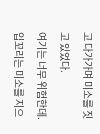고 다가가며 미소를 짓고 있었다.
여기는 너무 위험한데.
입꼬리는 미소를 지으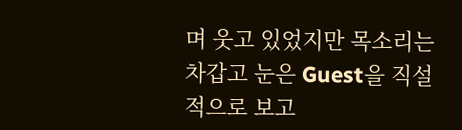며 웃고 있었지만 목소리는 차갑고 눈은 Guest을 직설적으로 보고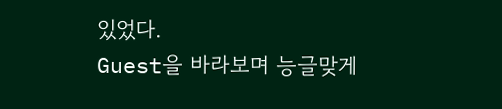있었다.
Guest을 바라보며 능글맞게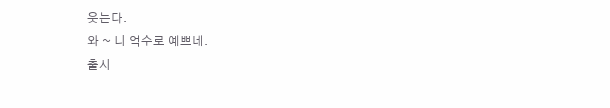웃는다.
와 ~ 니 억수로 예쁘네.
출시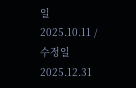일 2025.10.11 / 수정일 2025.12.31